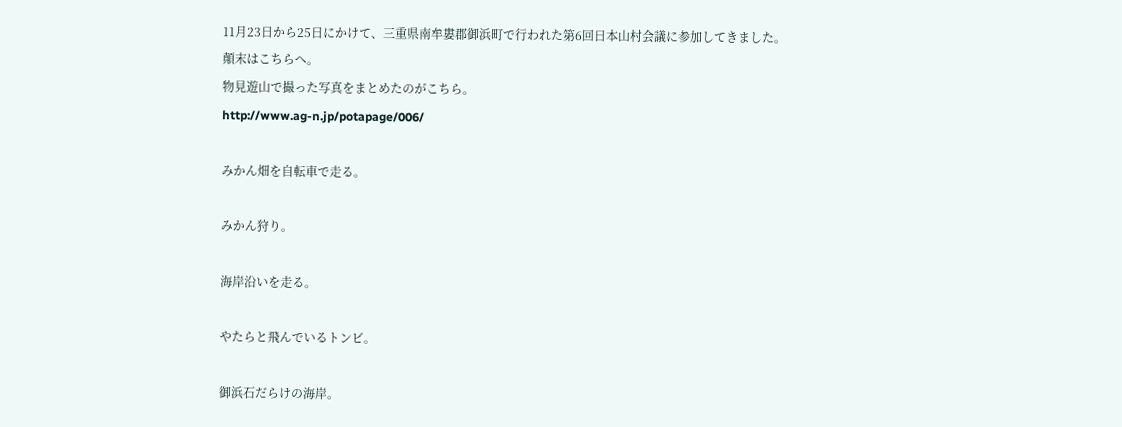11月23日から25日にかけて、三重県南牟婁郡御浜町で行われた第6回日本山村会議に参加してきました。
顛末はこちらへ。
物見遊山で撮った写真をまとめたのがこちら。
http://www.ag-n.jp/potapage/006/

みかん畑を自転車で走る。

みかん狩り。

海岸沿いを走る。

やたらと飛んでいるトンビ。

御浜石だらけの海岸。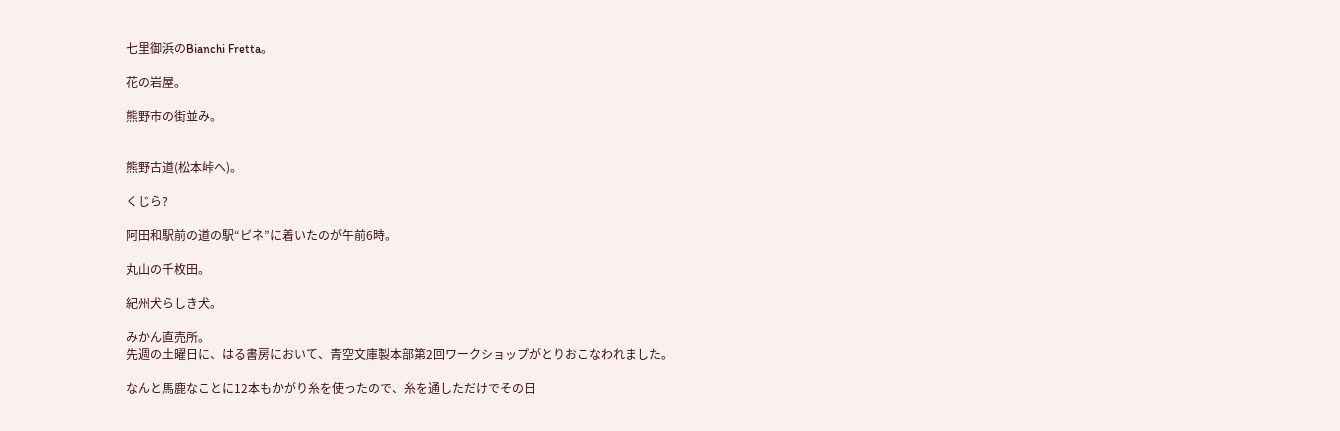七里御浜のBianchi Fretta。

花の岩屋。

熊野市の街並み。


熊野古道(松本峠へ)。

くじら?

阿田和駅前の道の駅“ピネ”に着いたのが午前6時。

丸山の千枚田。

紀州犬らしき犬。

みかん直売所。
先週の土曜日に、はる書房において、青空文庫製本部第2回ワークショップがとりおこなわれました。

なんと馬鹿なことに12本もかがり糸を使ったので、糸を通しただけでその日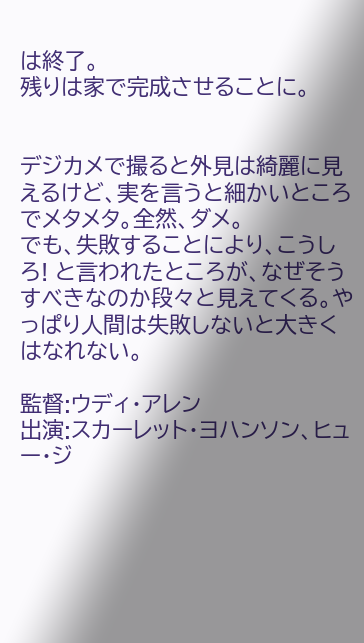は終了。
残りは家で完成させることに。


デジカメで撮ると外見は綺麗に見えるけど、実を言うと細かいところでメタメタ。全然、ダメ。
でも、失敗することにより、こうしろ! と言われたところが、なぜそうすべきなのか段々と見えてくる。やっぱり人間は失敗しないと大きくはなれない。

監督:ウディ・アレン
出演:スカーレット・ヨハンソン、ヒュー・ジ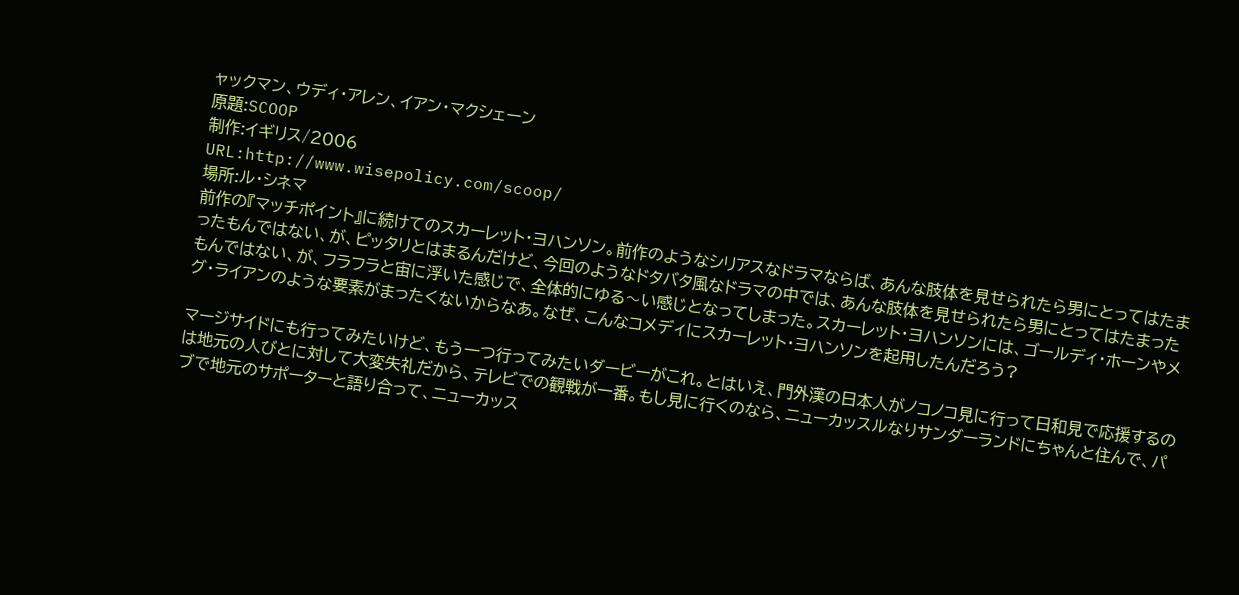ャックマン、ウディ・アレン、イアン・マクシェーン
原題:SCOOP
制作:イギリス/2006
URL:http://www.wisepolicy.com/scoop/
場所:ル・シネマ
前作の『マッチポイント』に続けてのスカーレット・ヨハンソン。前作のようなシリアスなドラマならば、あんな肢体を見せられたら男にとってはたまったもんではない、が、ピッタリとはまるんだけど、今回のようなドタバタ風なドラマの中では、あんな肢体を見せられたら男にとってはたまったもんではない、が、フラフラと宙に浮いた感じで、全体的にゆる〜い感じとなってしまった。スカーレット・ヨハンソンには、ゴールディ・ホーンやメグ・ライアンのような要素がまったくないからなあ。なぜ、こんなコメディにスカーレット・ヨハンソンを起用したんだろう?

マージサイドにも行ってみたいけど、もう一つ行ってみたいダービーがこれ。とはいえ、門外漢の日本人がノコノコ見に行って日和見で応援するのは地元の人びとに対して大変失礼だから、テレビでの観戦が一番。もし見に行くのなら、ニューカッスルなりサンダーランドにちゃんと住んで、パブで地元のサポーターと語り合って、ニューカッス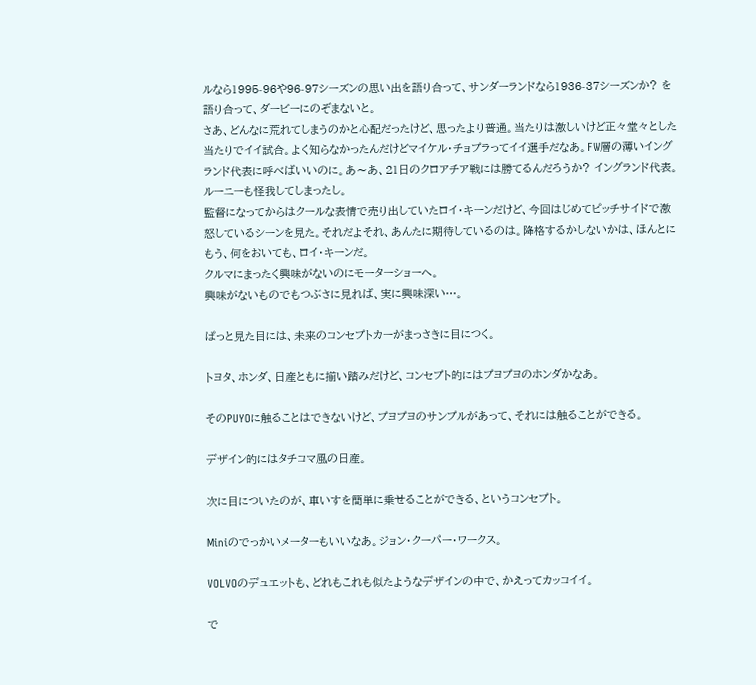ルなら1995-96や96-97シーズンの思い出を語り合って、サンダーランドなら1936-37シーズンか? を語り合って、ダービーにのぞまないと。
さあ、どんなに荒れてしまうのかと心配だったけど、思ったより普通。当たりは激しいけど正々堂々とした当たりでイイ試合。よく知らなかったんだけどマイケル・チョプラってイイ選手だなあ。FW層の薄いイングランド代表に呼べばいいのに。あ〜あ、21日のクロアチア戦には勝てるんだろうか? イングランド代表。ルーニーも怪我してしまったし。
監督になってからはクールな表情で売り出していたロイ・キーンだけど、今回はじめてピッチサイドで激怒しているシーンを見た。それだよそれ、あんたに期待しているのは。降格するかしないかは、ほんとにもう、何をおいても、ロイ・キーンだ。
クルマにまったく興味がないのにモーターショーへ。
興味がないものでもつぶさに見れば、実に興味深い…。

ぱっと見た目には、未来のコンセプトカーがまっさきに目につく。

トヨタ、ホンダ、日産ともに揃い踏みだけど、コンセプト的にはプヨプヨのホンダかなあ。

そのPUYOに触ることはできないけど、プヨプヨのサンプルがあって、それには触ることができる。

デザイン的にはタチコマ風の日産。

次に目についたのが、車いすを簡単に乗せることができる、というコンセプト。

Miniのでっかいメーターもいいなあ。ジョン・クーパー・ワークス。

VOLVOのデュエットも、どれもこれも似たようなデザインの中で、かえってカッコイイ。

で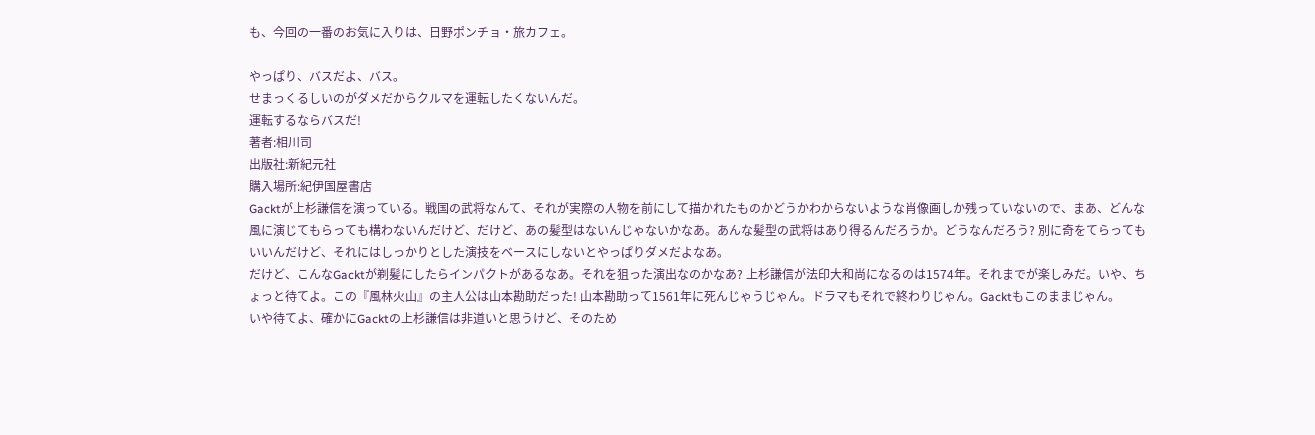も、今回の一番のお気に入りは、日野ポンチョ・旅カフェ。

やっぱり、バスだよ、バス。
せまっくるしいのがダメだからクルマを運転したくないんだ。
運転するならバスだ!
著者:相川司
出版社:新紀元社
購入場所:紀伊国屋書店
Gacktが上杉謙信を演っている。戦国の武将なんて、それが実際の人物を前にして描かれたものかどうかわからないような肖像画しか残っていないので、まあ、どんな風に演じてもらっても構わないんだけど、だけど、あの髪型はないんじゃないかなあ。あんな髪型の武将はあり得るんだろうか。どうなんだろう? 別に奇をてらってもいいんだけど、それにはしっかりとした演技をベースにしないとやっぱりダメだよなあ。
だけど、こんなGacktが剃髪にしたらインパクトがあるなあ。それを狙った演出なのかなあ? 上杉謙信が法印大和尚になるのは1574年。それまでが楽しみだ。いや、ちょっと待てよ。この『風林火山』の主人公は山本勘助だった! 山本勘助って1561年に死んじゃうじゃん。ドラマもそれで終わりじゃん。Gacktもこのままじゃん。
いや待てよ、確かにGacktの上杉謙信は非道いと思うけど、そのため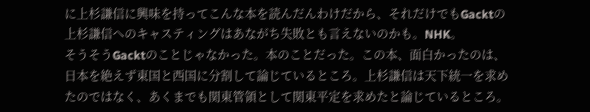に上杉謙信に興味を持ってこんな本を読んだんわけだから、それだけでもGacktの上杉謙信へのキャスティングはあながち失敗とも言えないのかも。NHK。
そうそうGacktのことじゃなかった。本のことだった。この本、面白かったのは、日本を絶えず東国と西国に分割して論じているところ。上杉謙信は天下統一を求めたのではなく、あくまでも関東管領として関東平定を求めたと論じているところ。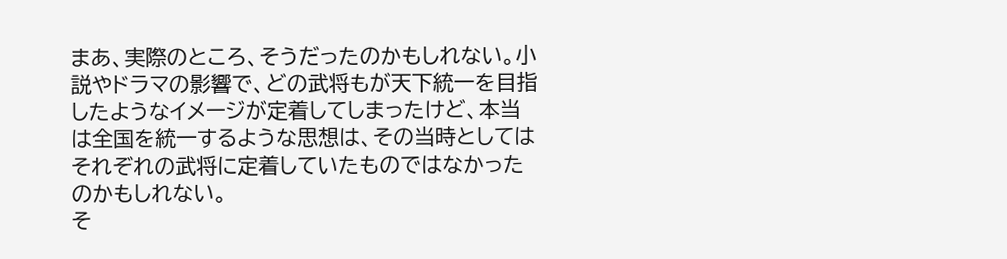まあ、実際のところ、そうだったのかもしれない。小説やドラマの影響で、どの武将もが天下統一を目指したようなイメージが定着してしまったけど、本当は全国を統一するような思想は、その当時としてはそれぞれの武将に定着していたものではなかったのかもしれない。
そ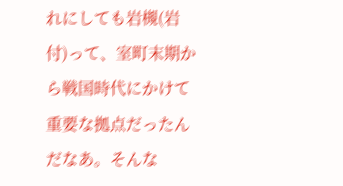れにしても岩槻(岩付)って、室町末期から戦国時代にかけて重要な拠点だったんだなあ。そんな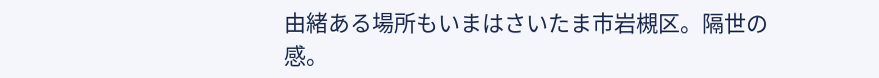由緒ある場所もいまはさいたま市岩槻区。隔世の感。